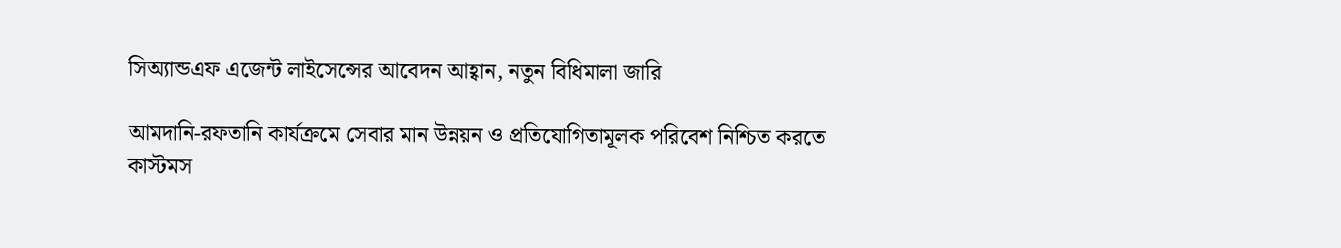সিঅ্যান্ডএফ এজেন্ট লাইসেন্সের আবেদন আহ্বান, নতুন বিধিমালা জারি

আমদানি-রফতানি কার্যক্রমে সেবার মান উন্নয়ন ও প্রতিযোগিতামূলক পরিবেশ নিশ্চিত করতে কাস্টমস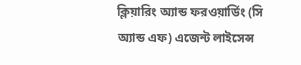ক্লিয়ারিং অ্যান্ড ফরওয়ার্ডিং (সি অ্যান্ড এফ) এজেন্ট লাইসেন্স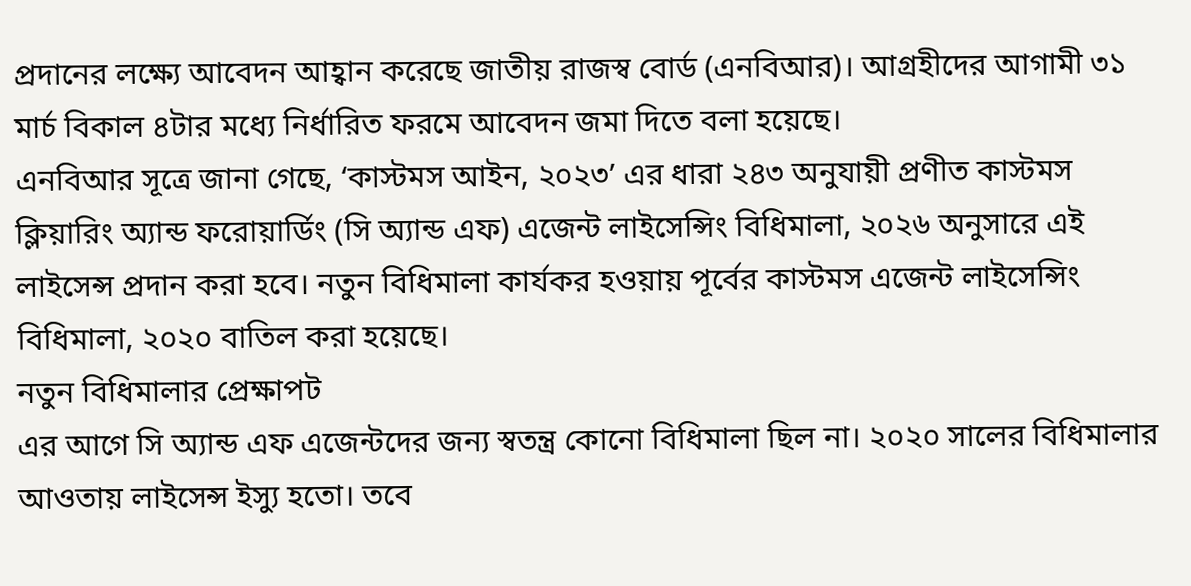প্রদানের লক্ষ্যে আবেদন আহ্বান করেছে জাতীয় রাজস্ব বোর্ড (এনবিআর)। আগ্রহীদের আগামী ৩১ মার্চ বিকাল ৪টার মধ্যে নির্ধারিত ফরমে আবেদন জমা দিতে বলা হয়েছে।
এনবিআর সূত্রে জানা গেছে, ‘কাস্টমস আইন, ২০২৩’ এর ধারা ২৪৩ অনুযায়ী প্রণীত কাস্টমস ক্লিয়ারিং অ্যান্ড ফরোয়ার্ডিং (সি অ্যান্ড এফ) এজেন্ট লাইসেন্সিং বিধিমালা, ২০২৬ অনুসারে এই লাইসেন্স প্রদান করা হবে। নতুন বিধিমালা কার্যকর হওয়ায় পূর্বের কাস্টমস এজেন্ট লাইসেন্সিং বিধিমালা, ২০২০ বাতিল করা হয়েছে।
নতুন বিধিমালার প্রেক্ষাপট
এর আগে সি অ্যান্ড এফ এজেন্টদের জন্য স্বতন্ত্র কোনো বিধিমালা ছিল না। ২০২০ সালের বিধিমালার আওতায় লাইসেন্স ইস্যু হতো। তবে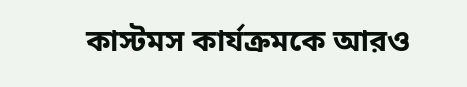কাস্টমস কার্যক্রমকে আরও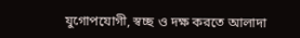যুগোপযোগী, স্বচ্ছ ও দক্ষ করতে আলাদা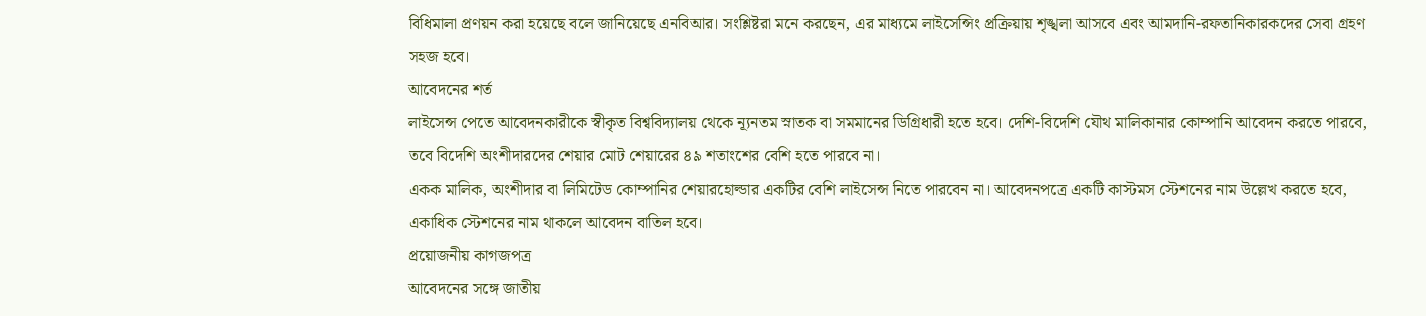বিধিমালা প্রণয়ন করা হয়েছে বলে জানিয়েছে এনবিআর। সংশ্লিষ্টরা মনে করছেন, এর মাধ্যমে লাইসেন্সিং প্রক্রিয়ায় শৃঙ্খলা আসবে এবং আমদানি-রফতানিকারকদের সেবা গ্রহণ সহজ হবে।
আবেদনের শর্ত
লাইসেন্স পেতে আবেদনকারীকে স্বীকৃত বিশ্ববিদ্যালয় থেকে ন্যূনতম স্নাতক বা সমমানের ডিগ্রিধারী হতে হবে। দেশি-বিদেশি যৌথ মালিকানার কোম্পানি আবেদন করতে পারবে, তবে বিদেশি অংশীদারদের শেয়ার মোট শেয়ারের ৪৯ শতাংশের বেশি হতে পারবে না।
একক মালিক, অংশীদার বা লিমিটেড কোম্পানির শেয়ারহোল্ডার একটির বেশি লাইসেন্স নিতে পারবেন না। আবেদনপত্রে একটি কাস্টমস স্টেশনের নাম উল্লেখ করতে হবে, একাধিক স্টেশনের নাম থাকলে আবেদন বাতিল হবে।
প্রয়োজনীয় কাগজপত্র
আবেদনের সঙ্গে জাতীয়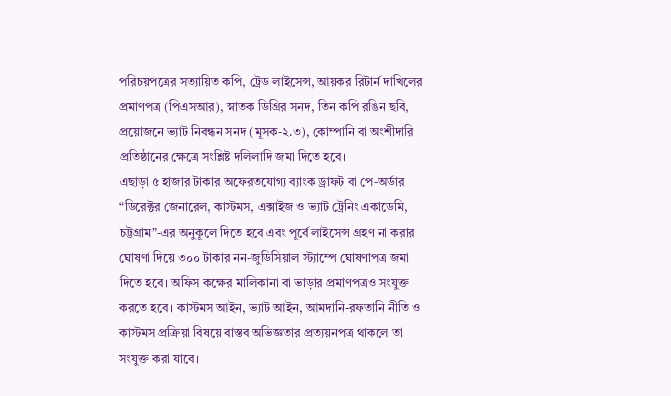পরিচয়পত্রের সত্যায়িত কপি, ট্রেড লাইসেন্স, আয়কর রিটার্ন দাখিলের প্রমাণপত্র (পিএসআর), স্নাতক ডিগ্রির সনদ, তিন কপি রঙিন ছবি, প্রয়োজনে ভ্যাট নিবন্ধন সনদ (মূসক-২.৩), কোম্পানি বা অংশীদারি প্রতিষ্ঠানের ক্ষেত্রে সংশ্লিষ্ট দলিলাদি জমা দিতে হবে।
এছাড়া ৫ হাজার টাকার অফেরতযোগ্য ব্যাংক ড্রাফট বা পে-অর্ডার “ডিরেক্টর জেনারেল, কাস্টমস, এক্সাইজ ও ভ্যাট ট্রেনিং একাডেমি, চট্টগ্রাম”-এর অনুকূলে দিতে হবে এবং পূর্বে লাইসেন্স গ্রহণ না করার ঘোষণা দিয়ে ৩০০ টাকার নন-জুডিসিয়াল স্ট্যাম্পে ঘোষণাপত্র জমা দিতে হবে। অফিস কক্ষের মালিকানা বা ভাড়ার প্রমাণপত্রও সংযুক্ত করতে হবে। কাস্টমস আইন, ভ্যাট আইন, আমদানি-রফতানি নীতি ও কাস্টমস প্রক্রিয়া বিষয়ে বাস্তব অভিজ্ঞতার প্রত্যয়নপত্র থাকলে তা সংযুক্ত করা যাবে।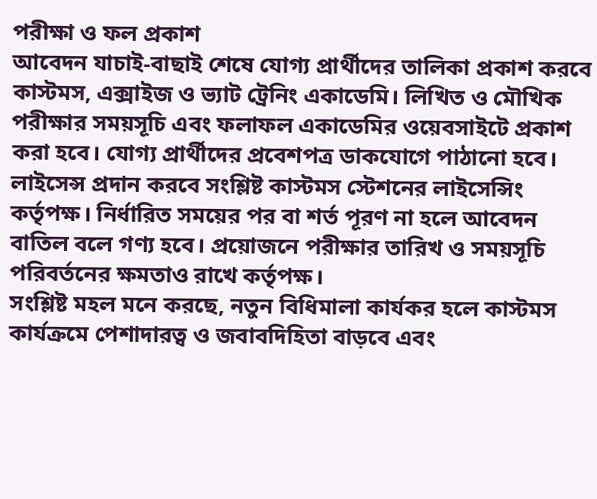পরীক্ষা ও ফল প্রকাশ
আবেদন যাচাই-বাছাই শেষে যোগ্য প্রার্থীদের তালিকা প্রকাশ করবে কাস্টমস, এক্সাইজ ও ভ্যাট ট্রেনিং একাডেমি। লিখিত ও মৌখিক পরীক্ষার সময়সূচি এবং ফলাফল একাডেমির ওয়েবসাইটে প্রকাশ করা হবে। যোগ্য প্রার্থীদের প্রবেশপত্র ডাকযোগে পাঠানো হবে।
লাইসেন্স প্রদান করবে সংশ্লিষ্ট কাস্টমস স্টেশনের লাইসেন্সিং কর্তৃপক্ষ। নির্ধারিত সময়ের পর বা শর্ত পূরণ না হলে আবেদন বাতিল বলে গণ্য হবে। প্রয়োজনে পরীক্ষার তারিখ ও সময়সূচি পরিবর্তনের ক্ষমতাও রাখে কর্তৃপক্ষ।
সংশ্লিষ্ট মহল মনে করছে, নতুন বিধিমালা কার্যকর হলে কাস্টমস কার্যক্রমে পেশাদারত্ব ও জবাবদিহিতা বাড়বে এবং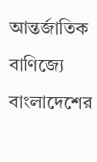আন্তর্জাতিক বাণিজ্যে বাংলাদেশের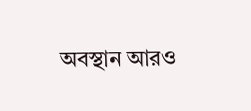অবস্থান আরও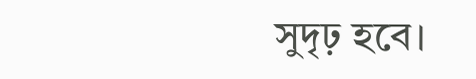সুদৃঢ় হবে।